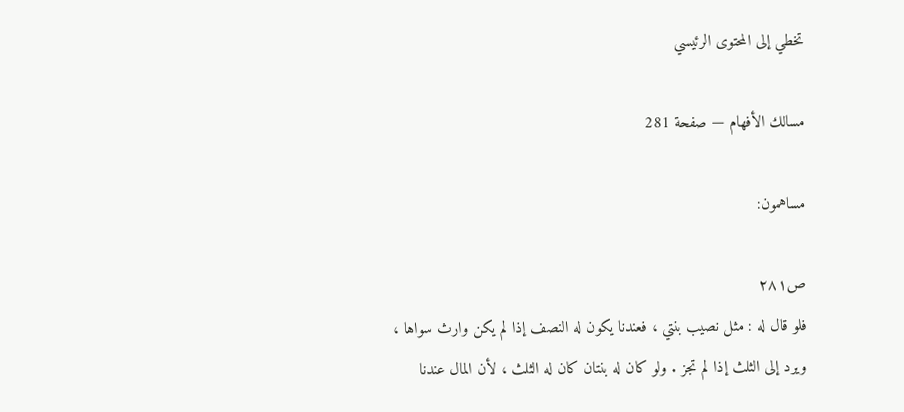تخطي إلى المحتوى الرئيسي

مسالك الأفهام — صفحة 281

مساهمون:

ص٢٨١
فلو قال له : مثل نصيب بنتي ، فعندنا يكون له النصف إذا لم يكن وارث سواها ، ويرد إلى الثلث إذا لم تجز . ولو كان له بنتان كان له الثلث ، لأن المال عندنا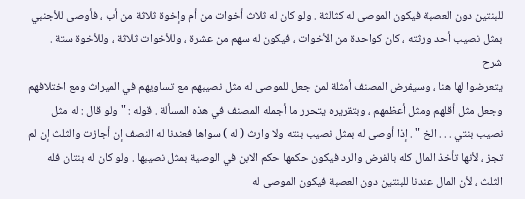للبنتين دون العصبة فيكون الموصى له كثالثة . ولو كان له ثلاث أخوات من أم وإخوة ثلاثة من أب ، فأوصى للأجنبي بمثل نصيب أحد ورثته ، كان كواحدة من الأخوات ، فيكون له سهم من عشرة ، وللأخوات ثلاثة ، وللأخوة ستة .
شرح
يتعرضوا لها هنا ، وسيفرض المصنف أمثلة لمن جعل للموصى له مثل نصيبهم مع تساويهم في الميراث ومع اختلافهم وجعل مثل أقلهم ومثل أعظمهم ، وبتقريره يتحرر ما أجمله المصنف في هذه المسألة . قوله : " ولو قال : له مثل نصيب بنتي . . . الخ " . إذا أوصى له بمثل نصيب بنته ولا وارث ( له ) سواها فعندنا له النصف إن أجازت والثلث إن لم تجز ، لأنها تأخذ المال كله بالفرض والرد فيكون حكمها حكم الابن في الوصية بمثل نصيبها . ولو كان له بنتان فله الثلث ، لأن المال عندنا للبنتين دون العصبة فيكون الموصى له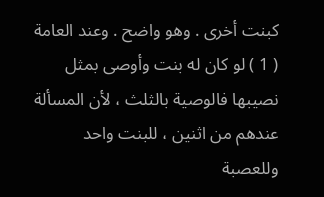كبنت أخرى . وهو واضح . وعند العامة ( 1 ) لو كان له بنت وأوصى بمثل نصيبها فالوصية بالثلث ، لأن المسألة عندهم من اثنين ، للبنت واحد وللعصبة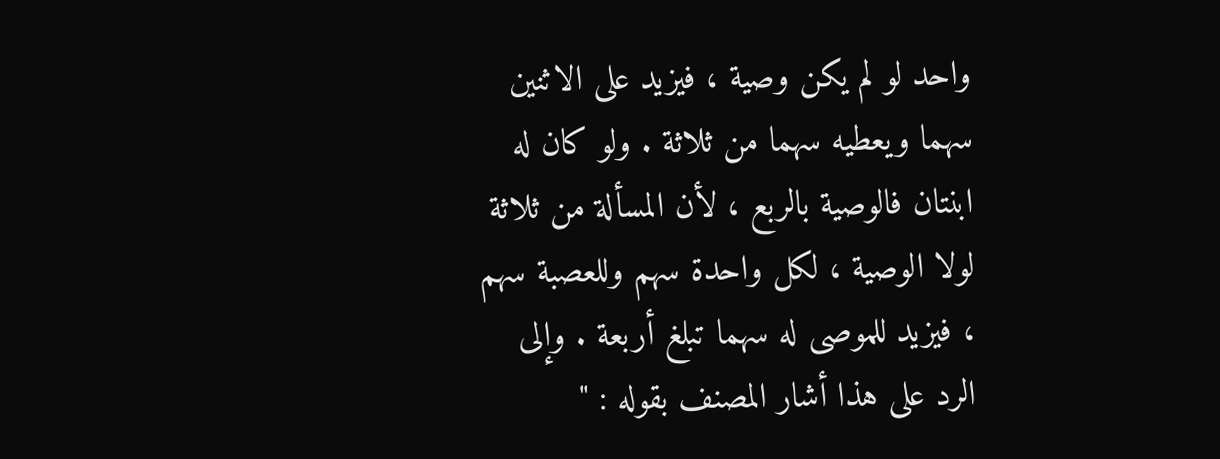واحد لو لم يكن وصية ، فيزيد على الاثنين سهما ويعطيه سهما من ثلاثة . ولو كان له ابنتان فالوصية بالربع ، لأن المسألة من ثلاثة لولا الوصية ، لكل واحدة سهم وللعصبة سهم ، فيزيد للموصى له سهما تبلغ أربعة . وإلى الرد على هذا أشار المصنف بقوله : "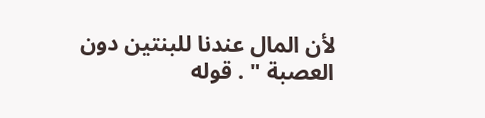لأن المال عندنا للبنتين دون العصبة " . قوله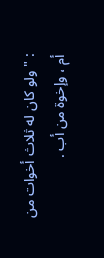: " ولو كان له ثلاث أخوات من أم ، وإخوة من أب .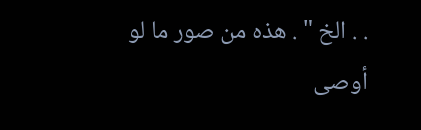. . الخ " . هذه من صور ما لو أوصى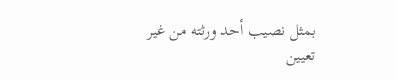بمثل نصيب أحد ورثته من غير تعيين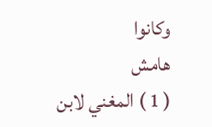وكانوا
هامش
( 1 ) المغني لابن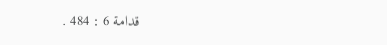قدامة 6 : 484 .